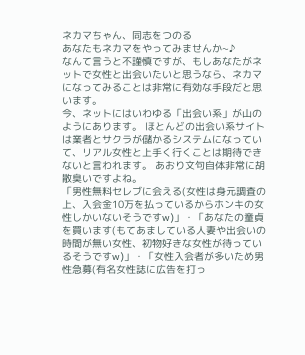ネカマちゃん、同志をつのる
あなたもネカマをやってみませんか~♪
なんて言うと不謹慎ですが、もしあなたがネットで女性と出会いたいと思うなら、ネカマになってみることは非常に有効な手段だと思います。
今、ネットにはいわゆる「出会い系」が山のようにあります。 ほとんどの出会い系サイトは業者とサクラが儲かるシステムになっていて、リアル女性と上手く行くことは期待できないと言われます。 あおり文句自体非常に胡散臭いですよね。
「男性無料セレブに会える(女性は身元調査の上、入会金10万を払っているからホンキの女性しかいないそうですw)」・「あなたの童貞を買います(もてあましている人妻や出会いの時間が無い女性、初物好きな女性が待っているそうですw)」・「女性入会者が多いため男性急募(有名女性誌に広告を打っ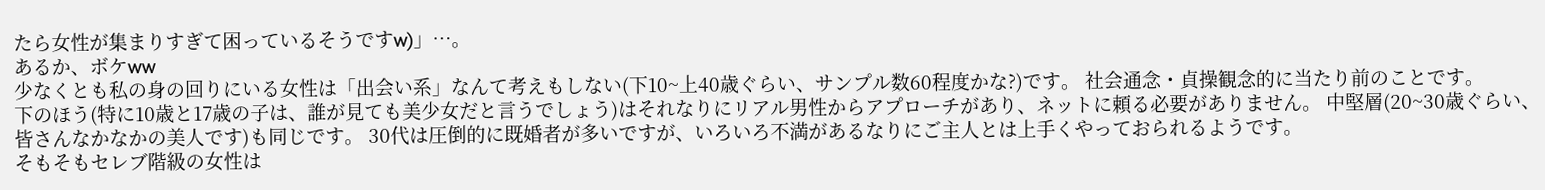たら女性が集まりすぎて困っているそうですw)」…。
あるか、ボケww
少なくとも私の身の回りにいる女性は「出会い系」なんて考えもしない(下10~上40歳ぐらい、サンプル数60程度かな?)です。 社会通念・貞操観念的に当たり前のことです。
下のほう(特に10歳と17歳の子は、誰が見ても美少女だと言うでしょう)はそれなりにリアル男性からアプローチがあり、ネットに頼る必要がありません。 中堅層(20~30歳ぐらい、皆さんなかなかの美人です)も同じです。 30代は圧倒的に既婚者が多いですが、いろいろ不満があるなりにご主人とは上手くやっておられるようです。
そもそもセレブ階級の女性は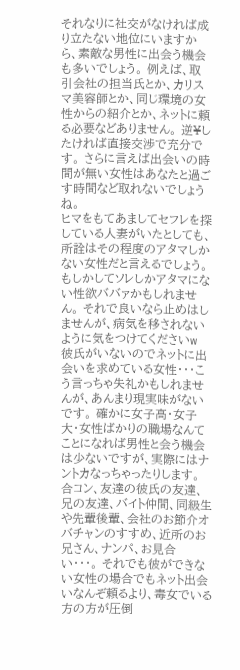それなりに社交がなければ成り立たない地位にいますから、素敵な男性に出会う機会も多いでしょう。 例えば、取引会社の担当氏とか、カリスマ美容師とか、同じ環境の女性からの紹介とか、ネットに頼る必要などありません。 逆¥したければ直接交渉で充分です。 さらに言えば出会いの時間が無い女性はあなたと過ごす時間など取れないでしょうね。
ヒマをもてあましてセフレを探している人妻がいたとしても、所詮はその程度のアタマしかない女性だと言えるでしょう。 もしかしてソレしかアタマにない性欲ババァかもしれません。 それで良いなら止めはしませんが、病気を移されないように気をつけてくださいw
彼氏がいないのでネットに出会いを求めている女性・・・こう言っちゃ失礼かもしれませんが、あんまり現実味がないです。 確かに女子高・女子大・女性ばかりの職場なんてことになれば男性と会う機会は少ないですが、実際にはナントカなっちゃったりします。 合コン、友達の彼氏の友達、兄の友達、バイト仲間、同級生や先輩後輩、会社のお節介オバチャンのすすめ、近所のお兄さん、ナンパ、お見合い・・・。 それでも彼ができない女性の場合でもネット出会いなんぞ頼るより、毒女でいる方の方が圧倒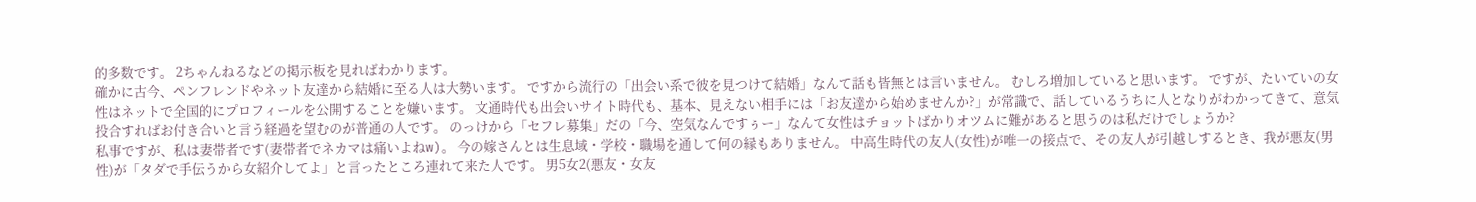的多数です。 2ちゃんねるなどの掲示板を見ればわかります。
確かに古今、ペンフレンドやネット友達から結婚に至る人は大勢います。 ですから流行の「出会い系で彼を見つけて結婚」なんて話も皆無とは言いません。 むしろ増加していると思います。 ですが、たいていの女性はネットで全国的にプロフィールを公開することを嫌います。 文通時代も出会いサイト時代も、基本、見えない相手には「お友達から始めませんか?」が常識で、話しているうちに人となりがわかってきて、意気投合すればお付き合いと言う経過を望むのが普通の人です。 のっけから「セフレ募集」だの「今、空気なんですぅー」なんて女性はチョットばかりオツムに難があると思うのは私だけでしょうか?
私事ですが、私は妻帯者です(妻帯者でネカマは痛いよねw)。 今の嫁さんとは生息域・学校・職場を通して何の縁もありません。 中高生時代の友人(女性)が唯一の接点で、その友人が引越しするとき、我が悪友(男性)が「タダで手伝うから女紹介してよ」と言ったところ連れて来た人です。 男5女2(悪友・女友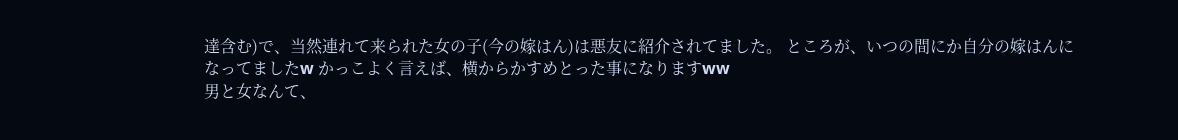達含む)で、当然連れて来られた女の子(今の嫁はん)は悪友に紹介されてました。 ところが、いつの間にか自分の嫁はんになってましたw かっこよく言えば、横からかすめとった事になりますww
男と女なんて、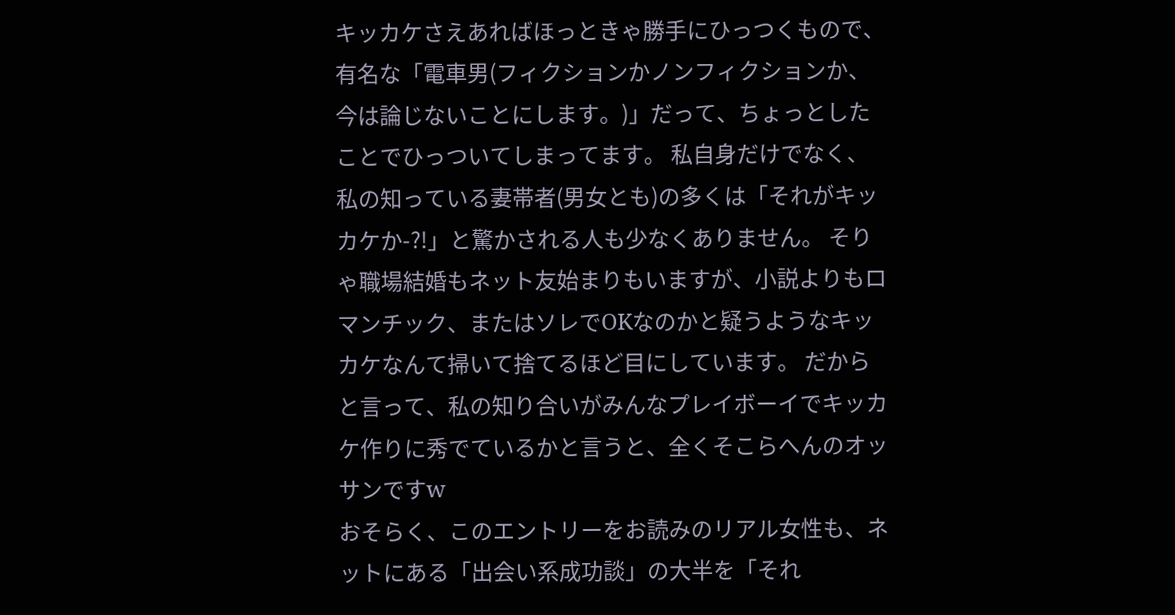キッカケさえあればほっときゃ勝手にひっつくもので、有名な「電車男(フィクションかノンフィクションか、今は論じないことにします。)」だって、ちょっとしたことでひっついてしまってます。 私自身だけでなく、私の知っている妻帯者(男女とも)の多くは「それがキッカケか-?!」と驚かされる人も少なくありません。 そりゃ職場結婚もネット友始まりもいますが、小説よりもロマンチック、またはソレでOKなのかと疑うようなキッカケなんて掃いて捨てるほど目にしています。 だからと言って、私の知り合いがみんなプレイボーイでキッカケ作りに秀でているかと言うと、全くそこらへんのオッサンですw
おそらく、このエントリーをお読みのリアル女性も、ネットにある「出会い系成功談」の大半を「それ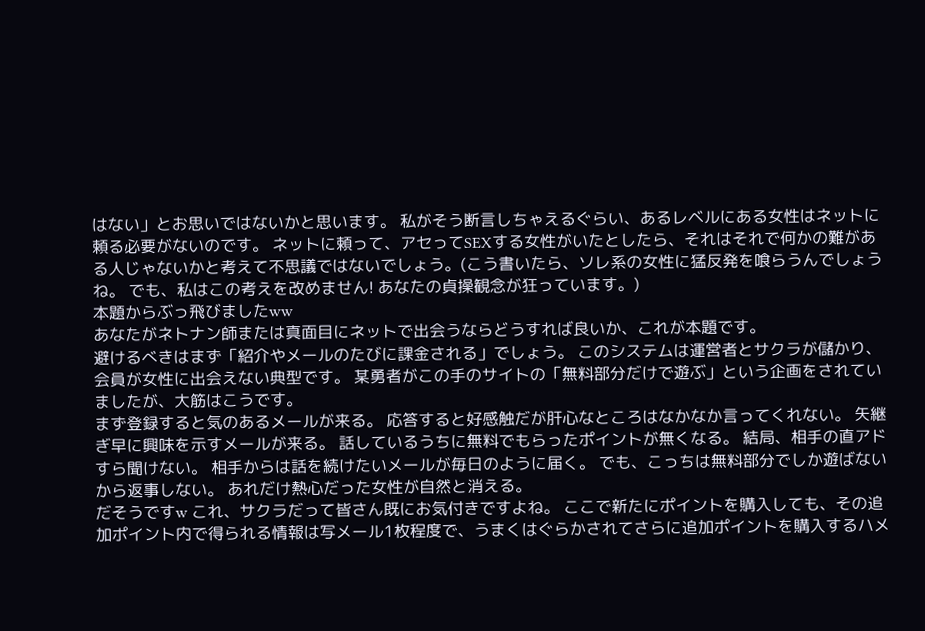はない」とお思いではないかと思います。 私がそう断言しちゃえるぐらい、あるレベルにある女性はネットに頼る必要がないのです。 ネットに頼って、アセってSEXする女性がいたとしたら、それはそれで何かの難がある人じゃないかと考えて不思議ではないでしょう。(こう書いたら、ソレ系の女性に猛反発を喰らうんでしょうね。 でも、私はこの考えを改めません! あなたの貞操観念が狂っています。)
本題からぶっ飛びましたww
あなたがネトナン師または真面目にネットで出会うならどうすれば良いか、これが本題です。
避けるべきはまず「紹介やメールのたびに課金される」でしょう。 このシステムは運営者とサクラが儲かり、会員が女性に出会えない典型です。 某勇者がこの手のサイトの「無料部分だけで遊ぶ」という企画をされていましたが、大筋はこうです。
まず登録すると気のあるメールが来る。 応答すると好感触だが肝心なところはなかなか言ってくれない。 矢継ぎ早に興味を示すメールが来る。 話しているうちに無料でもらったポイントが無くなる。 結局、相手の直アドすら聞けない。 相手からは話を続けたいメールが毎日のように届く。 でも、こっちは無料部分でしか遊ばないから返事しない。 あれだけ熱心だった女性が自然と消える。
だそうですw これ、サクラだって皆さん既にお気付きですよね。 ここで新たにポイントを購入しても、その追加ポイント内で得られる情報は写メール1枚程度で、うまくはぐらかされてさらに追加ポイントを購入するハメ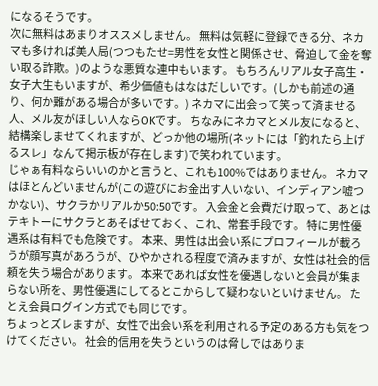になるそうです。
次に無料はあまりオススメしません。 無料は気軽に登録できる分、ネカマも多ければ美人局(つつもたせ=男性を女性と関係させ、脅迫して金を奪い取る詐欺。)のような悪質な連中もいます。 もちろんリアル女子高生・女子大生もいますが、希少価値もはなはだしいです。(しかも前述の通り、何か難がある場合が多いです。) ネカマに出会って笑って済ませる人、メル友がほしい人ならOKです。 ちなみにネカマとメル友になると、結構楽しませてくれますが、どっか他の場所(ネットには「釣れたら上げるスレ」なんて掲示板が存在します)で笑われています。
じゃぁ有料ならいいのかと言うと、これも100%ではありません。 ネカマはほとんどいませんが(この遊びにお金出す人いない、インディアン嘘つかない)、サクラかリアルか50:50です。 入会金と会費だけ取って、あとはテキトーにサクラとあそばせておく、これ、常套手段です。 特に男性優遇系は有料でも危険です。 本来、男性は出会い系にプロフィールが載ろうが顔写真があろうが、ひやかされる程度で済みますが、女性は社会的信頼を失う場合があります。 本来であれば女性を優遇しないと会員が集まらない所を、男性優遇にしてるとこからして疑わないといけません。 たとえ会員ログイン方式でも同じです。
ちょっとズレますが、女性で出会い系を利用される予定のある方も気をつけてください。 社会的信用を失うというのは脅しではありま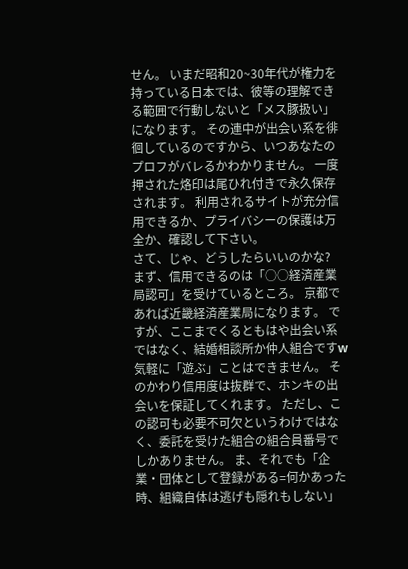せん。 いまだ昭和20~30年代が権力を持っている日本では、彼等の理解できる範囲で行動しないと「メス豚扱い」になります。 その連中が出会い系を徘徊しているのですから、いつあなたのプロフがバレるかわかりません。 一度押された烙印は尾ひれ付きで永久保存されます。 利用されるサイトが充分信用できるか、プライバシーの保護は万全か、確認して下さい。
さて、じゃ、どうしたらいいのかな?
まず、信用できるのは「○○経済産業局認可」を受けているところ。 京都であれば近畿経済産業局になります。 ですが、ここまでくるともはや出会い系ではなく、結婚相談所か仲人組合ですw 気軽に「遊ぶ」ことはできません。 そのかわり信用度は抜群で、ホンキの出会いを保証してくれます。 ただし、この認可も必要不可欠というわけではなく、委託を受けた組合の組合員番号でしかありません。 ま、それでも「企業・団体として登録がある=何かあった時、組織自体は逃げも隠れもしない」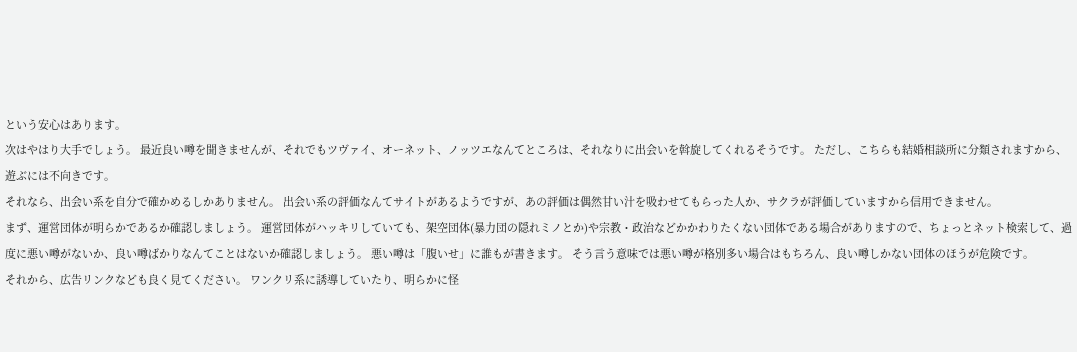という安心はあります。
次はやはり大手でしょう。 最近良い噂を聞きませんが、それでもツヴァイ、オーネット、ノッツエなんてところは、それなりに出会いを斡旋してくれるそうです。 ただし、こちらも結婚相談所に分類されますから、遊ぶには不向きです。
それなら、出会い系を自分で確かめるしかありません。 出会い系の評価なんてサイトがあるようですが、あの評価は偶然甘い汁を吸わせてもらった人か、サクラが評価していますから信用できません。
まず、運営団体が明らかであるか確認しましょう。 運営団体がハッキリしていても、架空団体(暴力団の隠れミノとか)や宗教・政治などかかわりたくない団体である場合がありますので、ちょっとネット検索して、過度に悪い噂がないか、良い噂ばかりなんてことはないか確認しましょう。 悪い噂は「腹いせ」に誰もが書きます。 そう言う意味では悪い噂が格別多い場合はもちろん、良い噂しかない団体のほうが危険です。
それから、広告リンクなども良く見てください。 ワンクリ系に誘導していたり、明らかに怪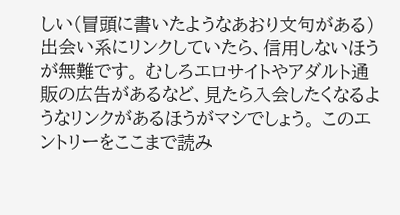しい(冒頭に書いたようなあおり文句がある)出会い系にリンクしていたら、信用しないほうが無難です。 むしろエロサイトやアダルト通販の広告があるなど、見たら入会したくなるようなリンクがあるほうがマシでしょう。 このエントリーをここまで読み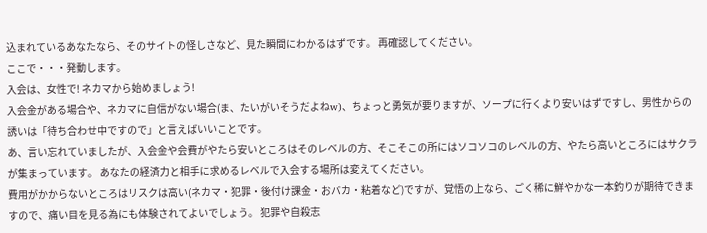込まれているあなたなら、そのサイトの怪しさなど、見た瞬間にわかるはずです。 再確認してください。
ここで・・・発動します。
入会は、女性で! ネカマから始めましょう!
入会金がある場合や、ネカマに自信がない場合(ま、たいがいそうだよねw)、ちょっと勇気が要りますが、ソープに行くより安いはずですし、男性からの誘いは「待ち合わせ中ですので」と言えばいいことです。
あ、言い忘れていましたが、入会金や会費がやたら安いところはそのレベルの方、そこそこの所にはソコソコのレベルの方、やたら高いところにはサクラが集まっています。 あなたの経済力と相手に求めるレベルで入会する場所は変えてください。
費用がかからないところはリスクは高い(ネカマ・犯罪・後付け課金・おバカ・粘着など)ですが、覚悟の上なら、ごく稀に鮮やかな一本釣りが期待できますので、痛い目を見る為にも体験されてよいでしょう。 犯罪や自殺志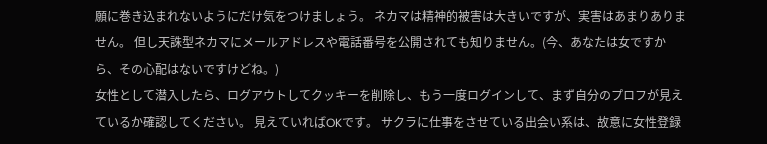願に巻き込まれないようにだけ気をつけましょう。 ネカマは精神的被害は大きいですが、実害はあまりありません。 但し天誅型ネカマにメールアドレスや電話番号を公開されても知りません。(今、あなたは女ですから、その心配はないですけどね。)
女性として潜入したら、ログアウトしてクッキーを削除し、もう一度ログインして、まず自分のプロフが見えているか確認してください。 見えていればOKです。 サクラに仕事をさせている出会い系は、故意に女性登録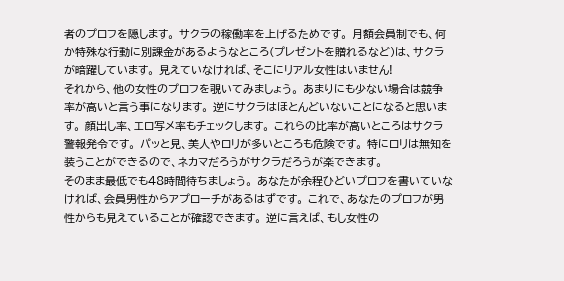者のプロフを隠します。 サクラの稼働率を上げるためです。 月額会員制でも、何か特殊な行動に別課金があるようなところ(プレゼントを贈れるなど)は、サクラが暗躍しています。 見えていなければ、そこにリアル女性はいません!
それから、他の女性のプロフを覗いてみましょう。 あまりにも少ない場合は競争率が高いと言う事になります。 逆にサクラはほとんどいないことになると思います。 顔出し率、エロ写メ率もチェックします。 これらの比率が高いところはサクラ警報発令です。 パッと見、美人やロリが多いところも危険です。 特にロリは無知を装うことができるので、ネカマだろうがサクラだろうが楽できます。
そのまま最低でも48時間待ちましょう。 あなたが余程ひどいプロフを書いていなければ、会員男性からアプローチがあるはずです。 これで、あなたのプロフが男性からも見えていることが確認できます。 逆に言えば、もし女性の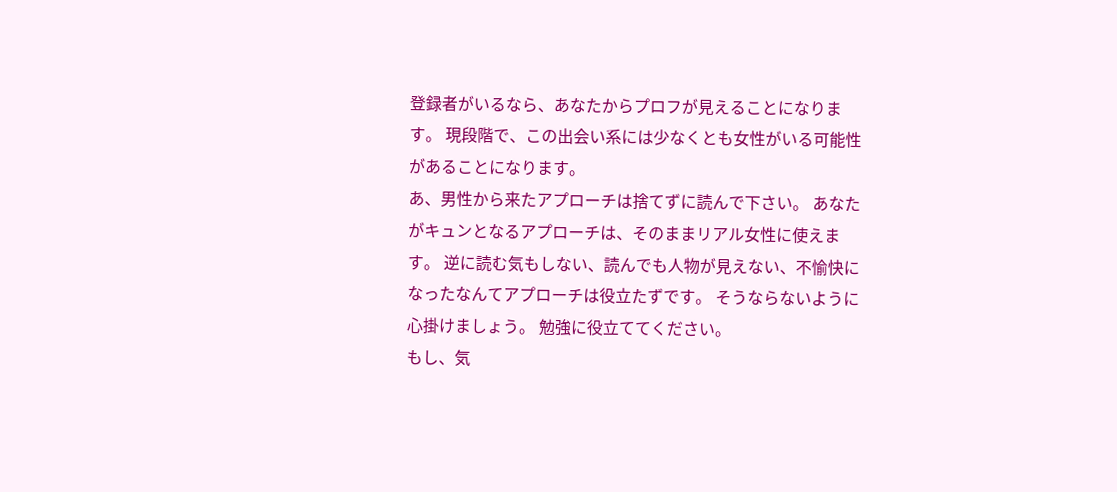登録者がいるなら、あなたからプロフが見えることになります。 現段階で、この出会い系には少なくとも女性がいる可能性があることになります。
あ、男性から来たアプローチは捨てずに読んで下さい。 あなたがキュンとなるアプローチは、そのままリアル女性に使えます。 逆に読む気もしない、読んでも人物が見えない、不愉快になったなんてアプローチは役立たずです。 そうならないように心掛けましょう。 勉強に役立ててください。
もし、気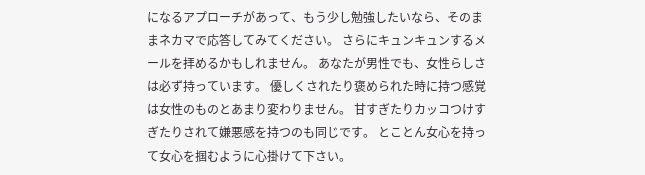になるアプローチがあって、もう少し勉強したいなら、そのままネカマで応答してみてください。 さらにキュンキュンするメールを拝めるかもしれません。 あなたが男性でも、女性らしさは必ず持っています。 優しくされたり褒められた時に持つ感覚は女性のものとあまり変わりません。 甘すぎたりカッコつけすぎたりされて嫌悪感を持つのも同じです。 とことん女心を持って女心を掴むように心掛けて下さい。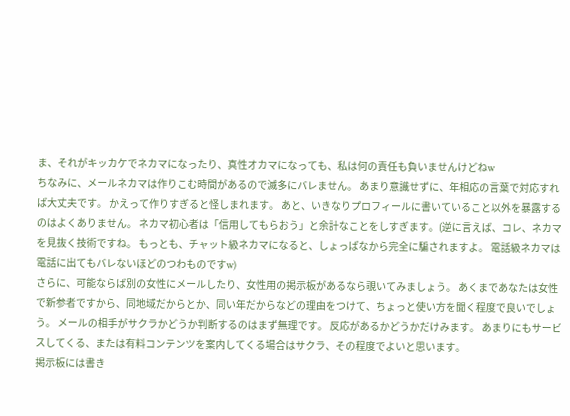ま、それがキッカケでネカマになったり、真性オカマになっても、私は何の責任も負いませんけどねw
ちなみに、メールネカマは作りこむ時間があるので滅多にバレません。 あまり意識せずに、年相応の言葉で対応すれば大丈夫です。 かえって作りすぎると怪しまれます。 あと、いきなりプロフィールに書いていること以外を暴露するのはよくありません。 ネカマ初心者は「信用してもらおう」と余計なことをしすぎます。(逆に言えば、コレ、ネカマを見抜く技術ですね。 もっとも、チャット級ネカマになると、しょっぱなから完全に騙されますよ。 電話級ネカマは電話に出てもバレないほどのつわものですw)
さらに、可能ならば別の女性にメールしたり、女性用の掲示板があるなら覗いてみましょう。 あくまであなたは女性で新参者ですから、同地域だからとか、同い年だからなどの理由をつけて、ちょっと使い方を聞く程度で良いでしょう。 メールの相手がサクラかどうか判断するのはまず無理です。 反応があるかどうかだけみます。 あまりにもサービスしてくる、または有料コンテンツを案内してくる場合はサクラ、その程度でよいと思います。
掲示板には書き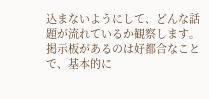込まないようにして、どんな話題が流れているか観察します。 掲示板があるのは好都合なことで、基本的に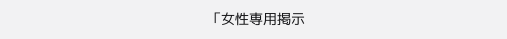「女性専用掲示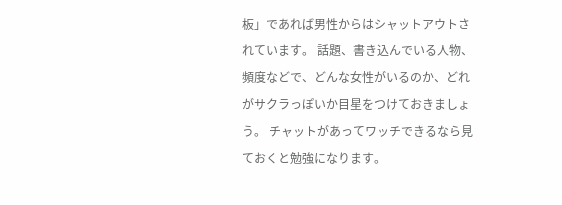板」であれば男性からはシャットアウトされています。 話題、書き込んでいる人物、頻度などで、どんな女性がいるのか、どれがサクラっぽいか目星をつけておきましょう。 チャットがあってワッチできるなら見ておくと勉強になります。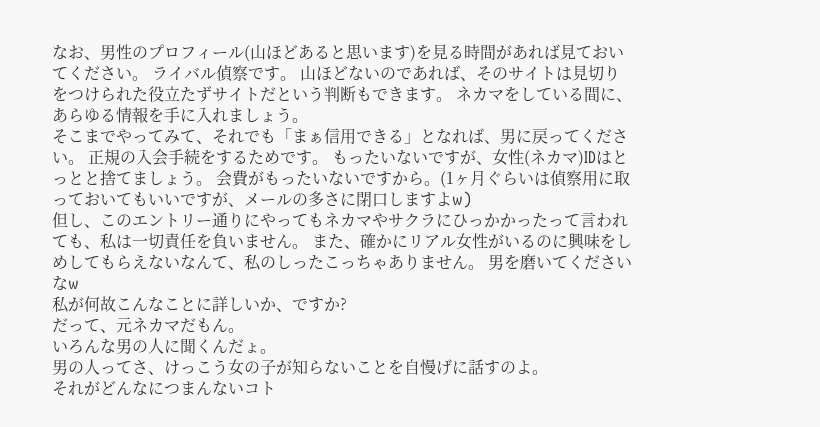なお、男性のプロフィール(山ほどあると思います)を見る時間があれば見ておいてください。 ライバル偵察です。 山ほどないのであれば、そのサイトは見切りをつけられた役立たずサイトだという判断もできます。 ネカマをしている間に、あらゆる情報を手に入れましょう。
そこまでやってみて、それでも「まぁ信用できる」となれば、男に戻ってください。 正規の入会手続をするためです。 もったいないですが、女性(ネカマ)IDはとっとと捨てましょう。 会費がもったいないですから。(1ヶ月ぐらいは偵察用に取っておいてもいいですが、メールの多さに閉口しますよw)
但し、このエントリー通りにやってもネカマやサクラにひっかかったって言われても、私は一切責任を負いません。 また、確かにリアル女性がいるのに興味をしめしてもらえないなんて、私のしったこっちゃありません。 男を磨いてくださいなw
私が何故こんなことに詳しいか、ですか?
だって、元ネカマだもん。
いろんな男の人に聞くんだょ。
男の人ってさ、けっこう女の子が知らないことを自慢げに話すのよ。
それがどんなにつまんないコト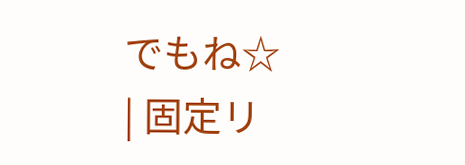でもね☆
| 固定リ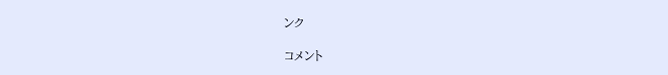ンク

コメント